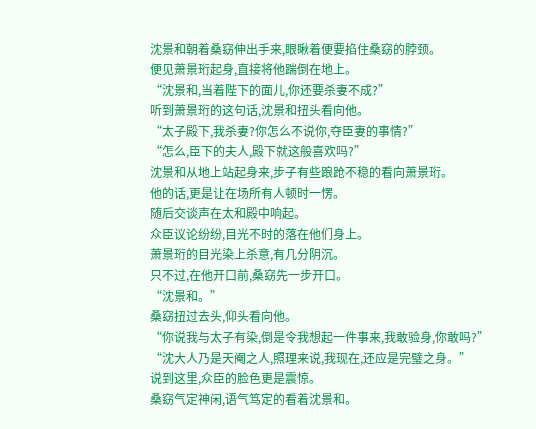沈景和朝着桑窈伸出手来,眼瞅着便要掐住桑窈的脖颈。
便见萧景珩起身,直接将他踹倒在地上。
“沈景和,当着陛下的面儿,你还要杀妻不成?”
听到萧景珩的这句话,沈景和扭头看向他。
“太子殿下,我杀妻?你怎么不说你,夺臣妻的事情?”
“怎么,臣下的夫人,殿下就这般喜欢吗?”
沈景和从地上站起身来,步子有些踉跄不稳的看向萧景珩。
他的话,更是让在场所有人顿时一愣。
随后交谈声在太和殿中响起。
众臣议论纷纷,目光不时的落在他们身上。
萧景珩的目光染上杀意,有几分阴沉。
只不过,在他开口前,桑窈先一步开口。
“沈景和。”
桑窈扭过去头,仰头看向他。
“你说我与太子有染,倒是令我想起一件事来,我敢验身,你敢吗?”
“沈大人乃是天阉之人,照理来说,我现在,还应是完璧之身。”
说到这里,众臣的脸色更是震惊。
桑窈气定神闲,语气笃定的看着沈景和。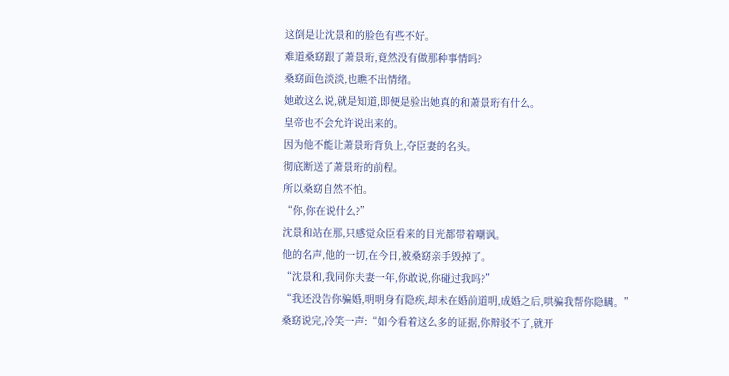这倒是让沈景和的脸色有些不好。
难道桑窈跟了萧景珩,竟然没有做那种事情吗?
桑窈面色淡淡,也瞧不出情绪。
她敢这么说,就是知道,即便是验出她真的和萧景珩有什么。
皇帝也不会允许说出来的。
因为他不能让萧景珩背负上,夺臣妻的名头。
彻底断送了萧景珩的前程。
所以桑窈自然不怕。
“你,你在说什么?”
沈景和站在那,只感觉众臣看来的目光都带着嘲讽。
他的名声,他的一切,在今日,被桑窈亲手毁掉了。
“沈景和,我同你夫妻一年,你敢说,你碰过我吗?”
“我还没告你骗婚,明明身有隐疾,却未在婚前道明,成婚之后,哄骗我帮你隐瞒。”
桑窈说完,冷笑一声:“如今看着这么多的证据,你辩驳不了,就开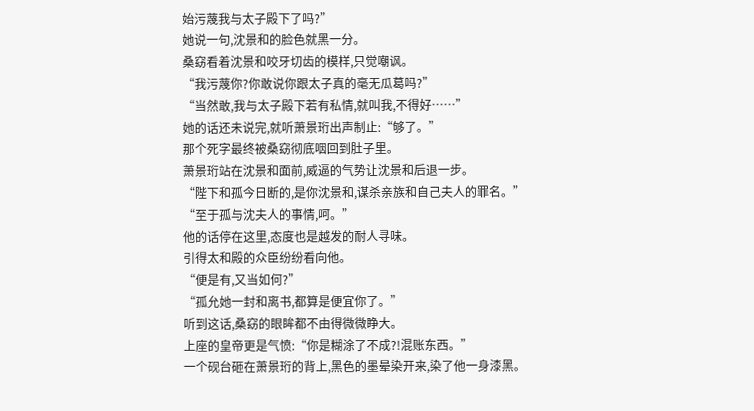始污蔑我与太子殿下了吗?”
她说一句,沈景和的脸色就黑一分。
桑窈看着沈景和咬牙切齿的模样,只觉嘲讽。
“我污蔑你?你敢说你跟太子真的毫无瓜葛吗?”
“当然敢,我与太子殿下若有私情,就叫我,不得好……”
她的话还未说完,就听萧景珩出声制止:“够了。”
那个死字最终被桑窈彻底咽回到肚子里。
萧景珩站在沈景和面前,威逼的气势让沈景和后退一步。
“陛下和孤今日断的,是你沈景和,谋杀亲族和自己夫人的罪名。”
“至于孤与沈夫人的事情,呵。”
他的话停在这里,态度也是越发的耐人寻味。
引得太和殿的众臣纷纷看向他。
“便是有,又当如何?”
“孤允她一封和离书,都算是便宜你了。”
听到这话,桑窈的眼眸都不由得微微睁大。
上座的皇帝更是气愤:“你是糊涂了不成?!混账东西。”
一个砚台砸在萧景珩的背上,黑色的墨晕染开来,染了他一身漆黑。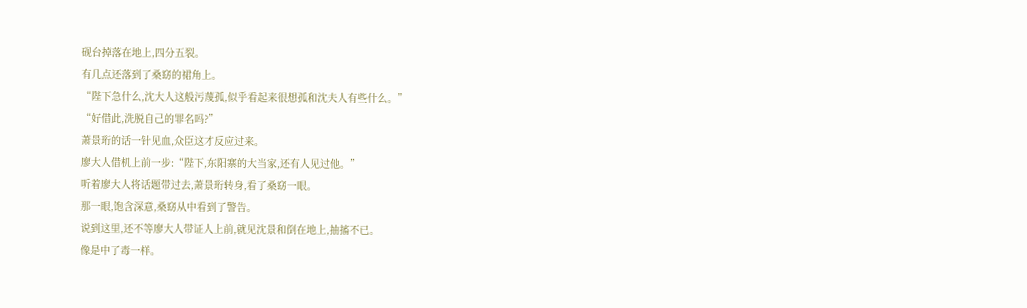砚台掉落在地上,四分五裂。
有几点还落到了桑窈的裙角上。
“陛下急什么,沈大人这般污蔑孤,似乎看起来很想孤和沈夫人有些什么。”
“好借此,洗脱自己的罪名吗?”
萧景珩的话一针见血,众臣这才反应过来。
廖大人借机上前一步:“陛下,东阳寨的大当家,还有人见过他。”
听着廖大人将话题带过去,萧景珩转身,看了桑窈一眼。
那一眼,饱含深意,桑窈从中看到了警告。
说到这里,还不等廖大人带证人上前,就见沈景和倒在地上,抽搐不已。
像是中了毒一样。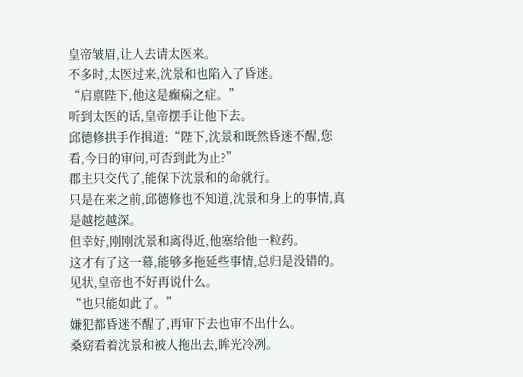皇帝皱眉,让人去请太医来。
不多时,太医过来,沈景和也陷入了昏迷。
“启禀陛下,他这是癫痫之症。”
听到太医的话,皇帝摆手让他下去。
邱德修拱手作揖道:“陛下,沈景和既然昏迷不醒,您看,今日的审问,可否到此为止?”
郡主只交代了,能保下沈景和的命就行。
只是在来之前,邱德修也不知道,沈景和身上的事情,真是越挖越深。
但幸好,刚刚沈景和离得近,他塞给他一粒药。
这才有了这一幕,能够多拖延些事情,总归是没错的。
见状,皇帝也不好再说什么。
“也只能如此了。”
嫌犯都昏迷不醒了,再审下去也审不出什么。
桑窈看着沈景和被人拖出去,眸光冷冽。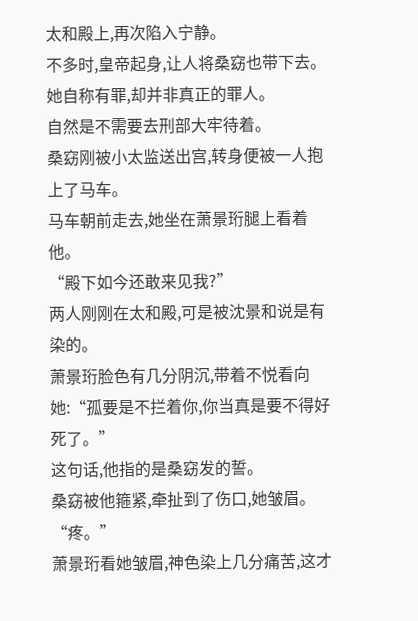太和殿上,再次陷入宁静。
不多时,皇帝起身,让人将桑窈也带下去。
她自称有罪,却并非真正的罪人。
自然是不需要去刑部大牢待着。
桑窈刚被小太监送出宫,转身便被一人抱上了马车。
马车朝前走去,她坐在萧景珩腿上看着他。
“殿下如今还敢来见我?”
两人刚刚在太和殿,可是被沈景和说是有染的。
萧景珩脸色有几分阴沉,带着不悦看向她:“孤要是不拦着你,你当真是要不得好死了。”
这句话,他指的是桑窈发的誓。
桑窈被他箍紧,牵扯到了伤口,她皱眉。
“疼。”
萧景珩看她皱眉,神色染上几分痛苦,这才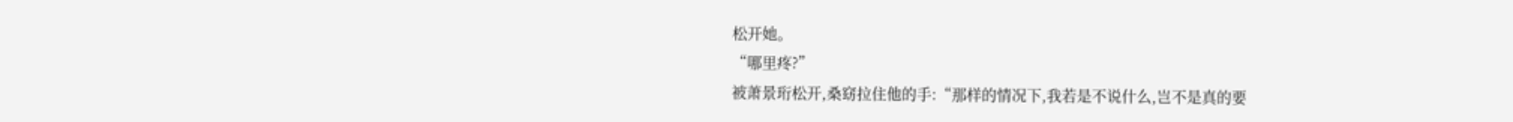松开她。
“哪里疼?”
被萧景珩松开,桑窈拉住他的手:“那样的情况下,我若是不说什么,岂不是真的要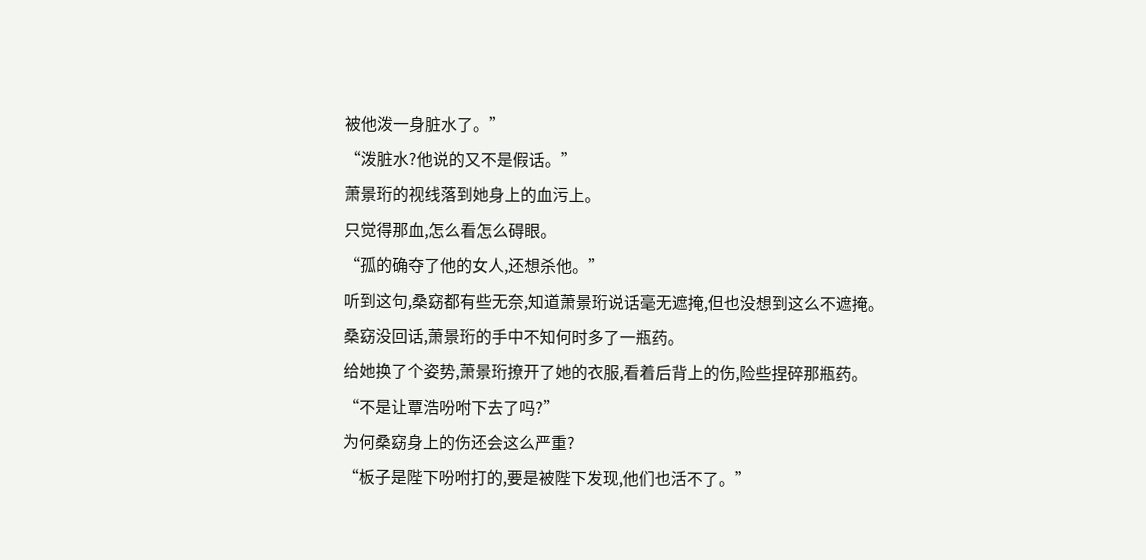被他泼一身脏水了。”
“泼脏水?他说的又不是假话。”
萧景珩的视线落到她身上的血污上。
只觉得那血,怎么看怎么碍眼。
“孤的确夺了他的女人,还想杀他。”
听到这句,桑窈都有些无奈,知道萧景珩说话毫无遮掩,但也没想到这么不遮掩。
桑窈没回话,萧景珩的手中不知何时多了一瓶药。
给她换了个姿势,萧景珩撩开了她的衣服,看着后背上的伤,险些捏碎那瓶药。
“不是让覃浩吩咐下去了吗?”
为何桑窈身上的伤还会这么严重?
“板子是陛下吩咐打的,要是被陛下发现,他们也活不了。”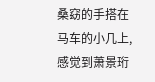桑窈的手搭在马车的小几上,感觉到萧景珩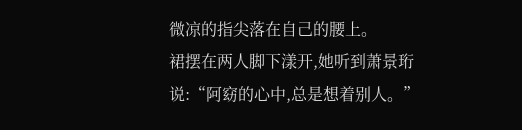微凉的指尖落在自己的腰上。
裙摆在两人脚下漾开,她听到萧景珩说:“阿窈的心中,总是想着别人。”